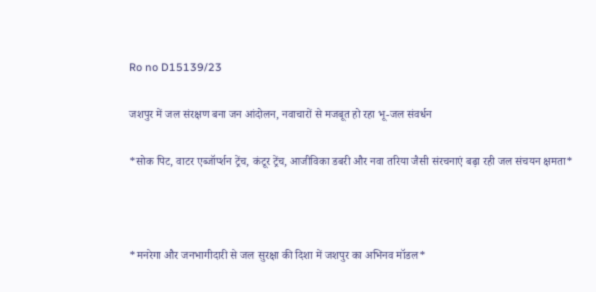Ro no D15139/23

जशपुर में जल संरक्षण बना जन आंदोलन, नवाचारों से मजबूत हो रहा भू-जल संवर्धन

*सोक पिट, वाटर एब्जॉर्प्शन ट्रेंच, कंटूर ट्रेंच, आजीविका डबरी और नवा तरिया जैसी संरचनाएं बढ़ा रही जल संचयन क्षमता*



*मनरेगा और जनभागीदारी से जल सुरक्षा की दिशा में जशपुर का अभिनव मॉडल*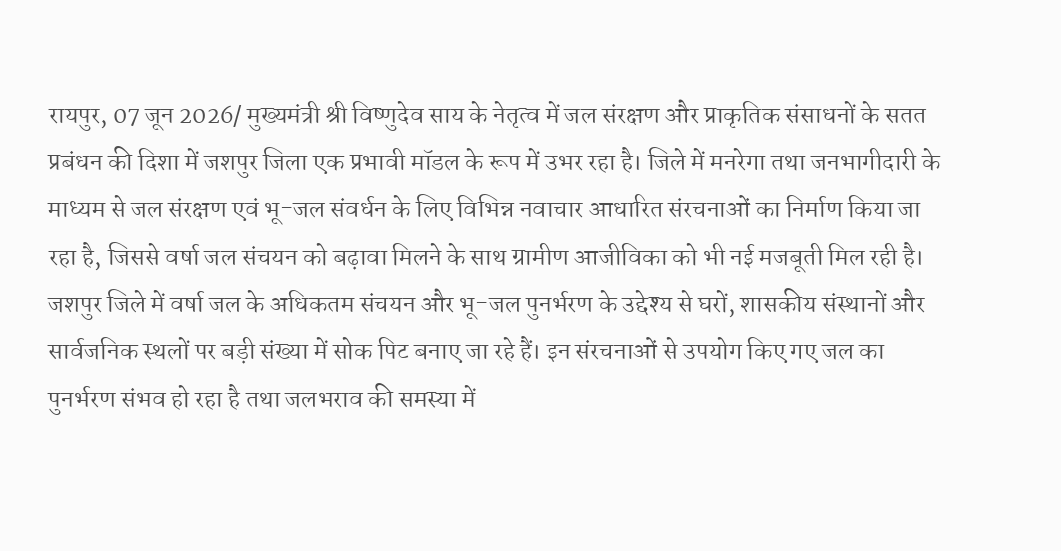रायपुर, 07 जून 2026/ मुख्यमंत्री श्री विष्णुदेव साय के नेतृत्व में जल संरक्षण और प्राकृतिक संसाधनों के सतत प्रबंधन की दिशा में जशपुर जिला एक प्रभावी मॉडल के रूप में उभर रहा है। जिले में मनरेगा तथा जनभागीदारी के माध्यम से जल संरक्षण एवं भू-जल संवर्धन के लिए विभिन्न नवाचार आधारित संरचनाओं का निर्माण किया जा रहा है, जिससे वर्षा जल संचयन को बढ़ावा मिलने के साथ ग्रामीण आजीविका को भी नई मजबूती मिल रही है। जशपुर जिले में वर्षा जल के अधिकतम संचयन और भू-जल पुनर्भरण के उद्देश्य से घरों, शासकीय संस्थानों और सार्वजनिक स्थलों पर बड़ी संख्या में सोक पिट बनाए जा रहे हैं। इन संरचनाओं से उपयोग किए गए जल का पुनर्भरण संभव हो रहा है तथा जलभराव की समस्या में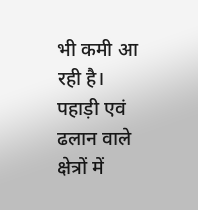भी कमी आ रही है। पहाड़ी एवं ढलान वाले क्षेत्रों में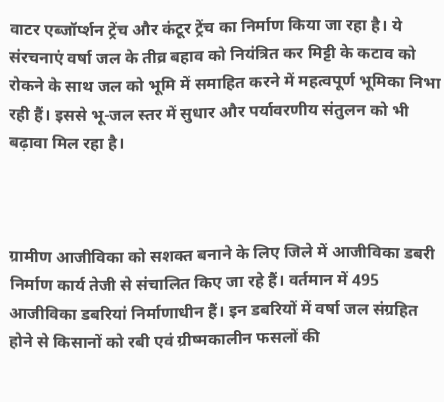वाटर एब्जॉर्प्शन ट्रेंच और कंटूर ट्रेंच का निर्माण किया जा रहा है। ये संरचनाएं वर्षा जल के तीव्र बहाव को नियंत्रित कर मिट्टी के कटाव को रोकने के साथ जल को भूमि में समाहित करने में महत्वपूर्ण भूमिका निभा रही हैं। इससे भू-जल स्तर में सुधार और पर्यावरणीय संतुलन को भी बढ़ावा मिल रहा है।



ग्रामीण आजीविका को सशक्त बनाने के लिए जिले में आजीविका डबरी निर्माण कार्य तेजी से संचालित किए जा रहे हैं। वर्तमान में 495 आजीविका डबरियां निर्माणाधीन हैं। इन डबरियों में वर्षा जल संग्रहित होने से किसानों को रबी एवं ग्रीष्मकालीन फसलों की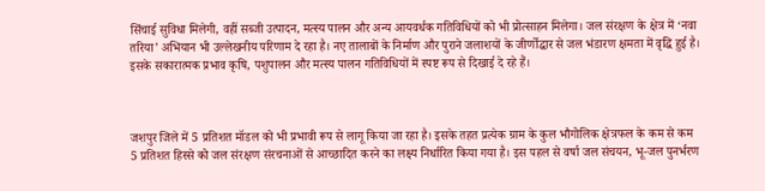सिंचाई सुविधा मिलेगी, वहीं सब्जी उत्पादन, मत्स्य पालन और अन्य आयवर्धक गतिविधियों को भी प्रोत्साहन मिलेगा। जल संरक्षण के क्षेत्र में ‘नवा तरिया’ अभियान भी उल्लेखनीय परिणाम दे रहा है। नए तालाबों के निर्माण और पुराने जलाशयों के जीर्णोद्धार से जल भंडारण क्षमता में वृद्धि हुई है। इसके सकारात्मक प्रभाव कृषि, पशुपालन और मत्स्य पालन गतिविधियों में स्पष्ट रूप से दिखाई दे रहे हैं।



जशपुर जिले में 5 प्रतिशत मॉडल को भी प्रभावी रूप से लागू किया जा रहा है। इसके तहत प्रत्येक ग्राम के कुल भौगोलिक क्षेत्रफल के कम से कम 5 प्रतिशत हिस्से को जल संरक्षण संरचनाओं से आच्छादित करने का लक्ष्य निर्धारित किया गया है। इस पहल से वर्षा जल संचयन, भू-जल पुनर्भरण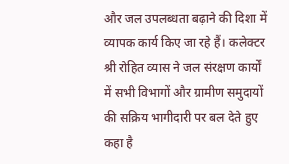और जल उपलब्धता बढ़ाने की दिशा में व्यापक कार्य किए जा रहे हैं। कलेक्टर श्री रोहित व्यास ने जल संरक्षण कार्यों में सभी विभागों और ग्रामीण समुदायों की सक्रिय भागीदारी पर बल देते हुए कहा है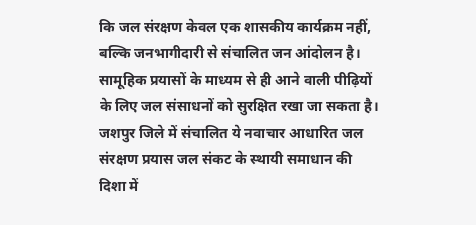कि जल संरक्षण केवल एक शासकीय कार्यक्रम नहीं, बल्कि जनभागीदारी से संचालित जन आंदोलन है। सामूहिक प्रयासों के माध्यम से ही आने वाली पीढ़ियों के लिए जल संसाधनों को सुरक्षित रखा जा सकता है। जशपुर जिले में संचालित ये नवाचार आधारित जल संरक्षण प्रयास जल संकट के स्थायी समाधान की दिशा में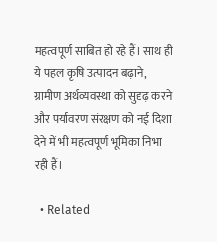महत्वपूर्ण साबित हो रहे हैं। साथ ही ये पहल कृषि उत्पादन बढ़ाने, ग्रामीण अर्थव्यवस्था को सुदृढ़ करने और पर्यावरण संरक्षण को नई दिशा देने में भी महत्वपूर्ण भूमिका निभा रही हैं।

  • Related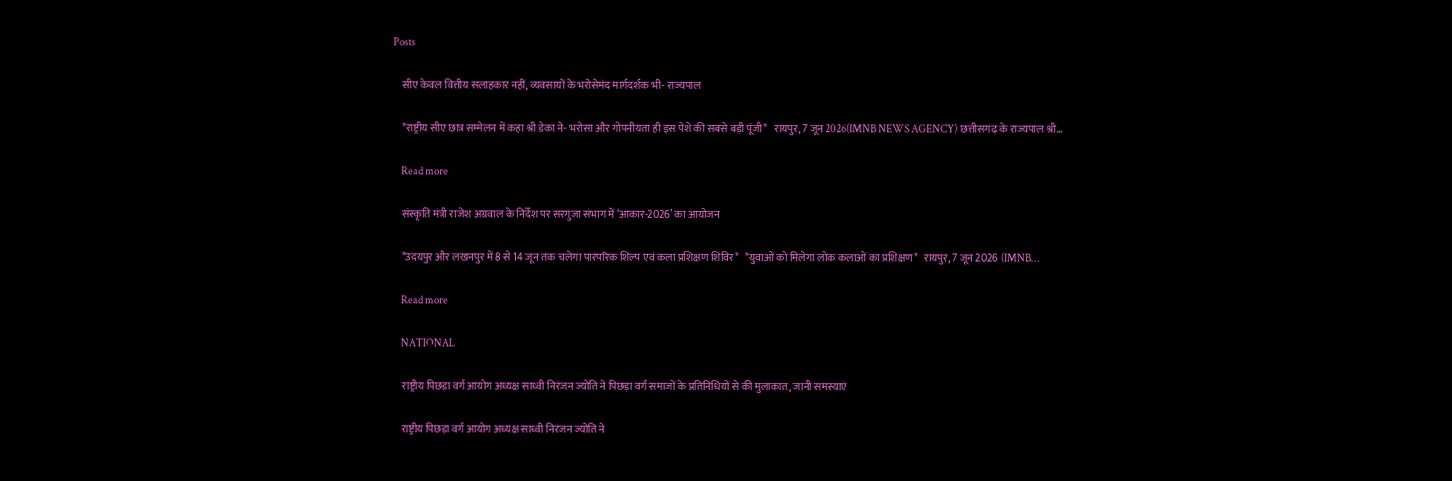Posts

    सीए केवल वित्तीय सलाहकार नहीं, व्यवसायों के भरोसेमंद मार्गदर्शक भी- राज्यपाल

    *राष्ट्रीय सीए छात्र सम्मेलन में कहा श्री डेका ने- भरोसा और गोपनीयता ही इस पेशे की सबसे बड़ी पूंजी*   रायपुर, 7 जून 2026(IMNB NEWS AGENCY) छत्तीसगढ़ के राज्यपाल श्री…

    Read more

    संस्कृति मंत्री राजेश अग्रवाल के निर्देश पर सरगुजा संभाग में ‘आकार-2026’ का आयोजन

    *उदयपुर और लखनपुर में 8 से 14 जून तक चलेगा पारंपरिक शिल्प एवं कला प्रशिक्षण शिविर*   *युवाओं को मिलेगा लोक कलाओं का प्रशिक्षण*   रायपुर, 7 जून 2026 (IMNB…

    Read more

    NATIONAL

    राष्ट्रीय पिछड़ा वर्ग आयोग अध्यक्ष साध्वी निरंजन ज्योति ने पिछड़ा वर्ग समाजों के प्रतिनिधियों से की मुलाकात, जानी समस्याएं

    राष्ट्रीय पिछड़ा वर्ग आयोग अध्यक्ष साध्वी निरंजन ज्योति ने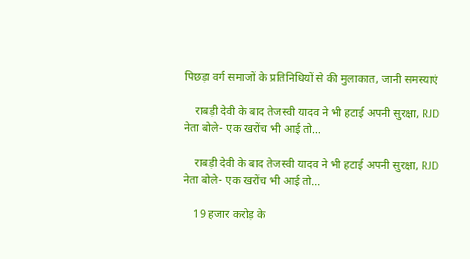पिछड़ा वर्ग समाजों के प्रतिनिधियों से की मुलाकात, जानी समस्याएं

    राबड़ी देवी के बाद तेजस्वी यादव ने भी हटाई अपनी सुरक्षा, RJD नेता बोले- एक खरोंच भी आई तो…

    राबड़ी देवी के बाद तेजस्वी यादव ने भी हटाई अपनी सुरक्षा, RJD नेता बोले- एक खरोंच भी आई तो…

    19 हजार करोड़ के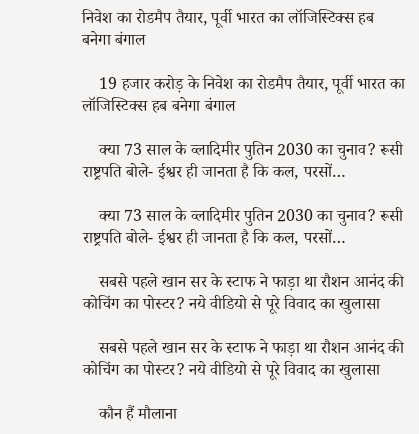निवेश का रोडमैप तैयार, पूर्वी भारत का लॉजिस्टिक्स हब बनेगा बंगाल

    19 हजार करोड़ के निवेश का रोडमैप तैयार, पूर्वी भारत का लॉजिस्टिक्स हब बनेगा बंगाल

    क्या 73 साल के व्लादिमीर पुतिन 2030 का चुनाव? रूसी राष्ट्रपति बोले- ईश्वर ही जानता है कि कल, परसों…

    क्या 73 साल के व्लादिमीर पुतिन 2030 का चुनाव? रूसी राष्ट्रपति बोले- ईश्वर ही जानता है कि कल, परसों…

    सबसे पहले खान सर के स्टाफ ने फाड़ा था रौशन आनंद की कोचिंग का पोस्टर? नये वीडियो से पूरे विवाद का खुलासा

    सबसे पहले खान सर के स्टाफ ने फाड़ा था रौशन आनंद की कोचिंग का पोस्टर? नये वीडियो से पूरे विवाद का खुलासा

    कौन हैं मौलाना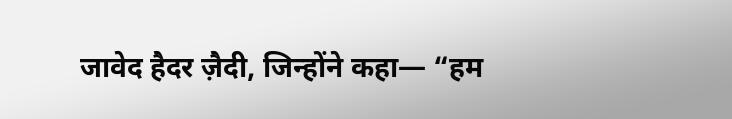जावेद हैदर ज़ैदी, जिन्होंने कहा— “हम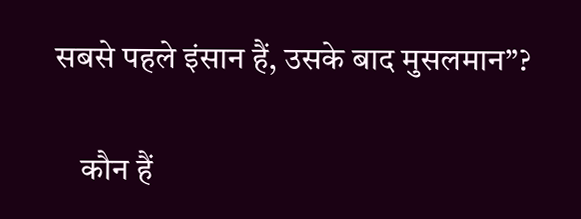सबसे पहले इंसान हैं, उसके बाद मुसलमान”?

    कौन हैं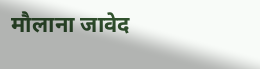मौलाना जावेद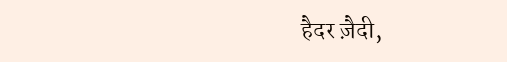हैदर ज़ैदी,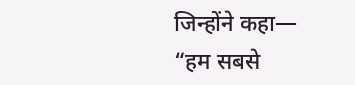जिन्होंने कहा— “हम सबसे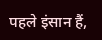पहले इंसान हैं,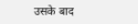उसके बाद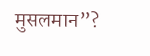मुसलमान”?